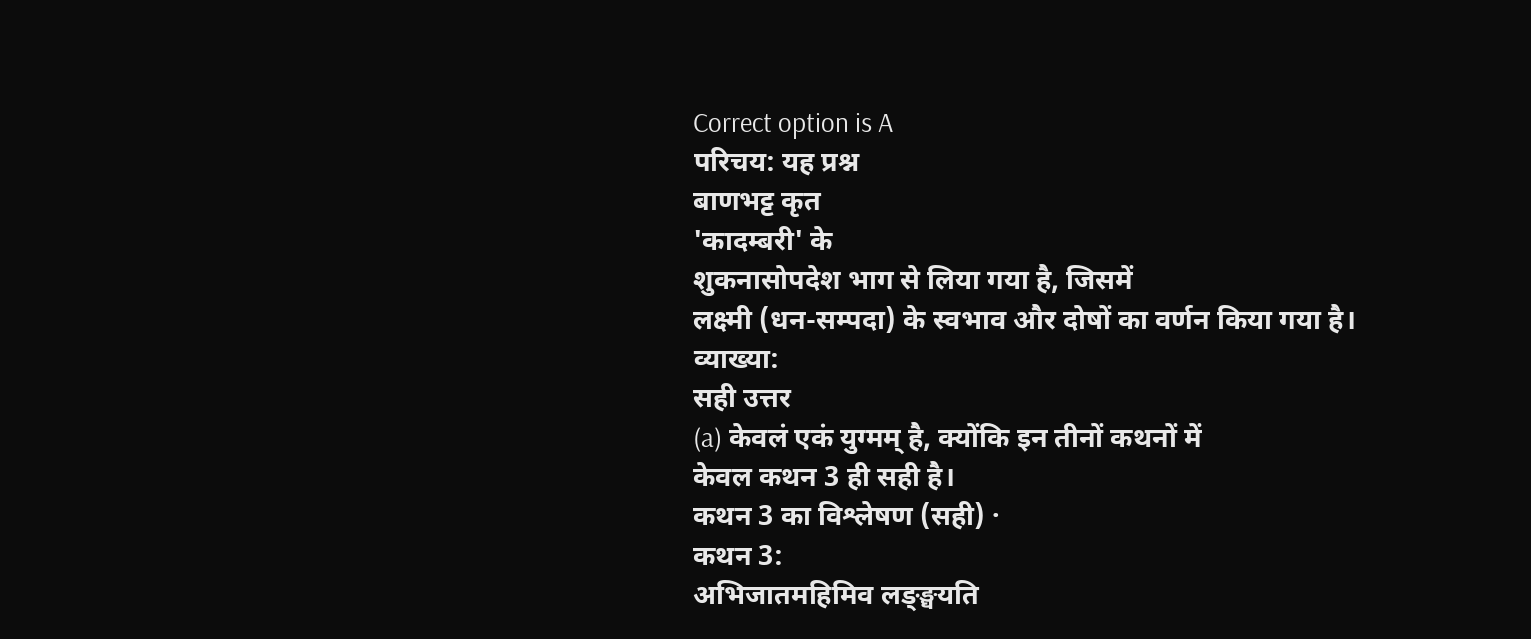Correct option is A
परिचय: यह प्रश्न
बाणभट्ट कृत
'कादम्बरी' के
शुकनासोपदेश भाग से लिया गया है, जिसमें
लक्ष्मी (धन-सम्पदा) के स्वभाव और दोषों का वर्णन किया गया है।
व्याख्या:
सही उत्तर
(a) केवलं एकं युग्मम् है, क्योंकि इन तीनों कथनों में
केवल कथन 3 ही सही है।
कथन 3 का विश्लेषण (सही) ·
कथन 3:
अभिजातमहिमिव लङ्ङ्घयति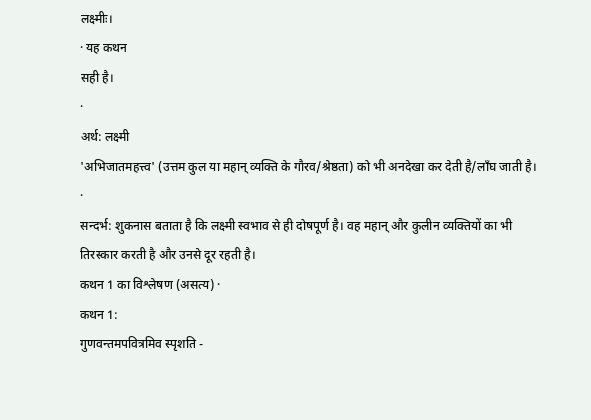लक्ष्मीः।
· यह कथन
सही है।
·
अर्थ: लक्ष्मी
'अभिजातमहत्त्व' (उत्तम कुल या महान् व्यक्ति के गौरव/श्रेष्ठता) को भी अनदेखा कर देती है/लाँघ जाती है।
·
सन्दर्भ: शुकनास बताता है कि लक्ष्मी स्वभाव से ही दोषपूर्ण है। वह महान् और कुलीन व्यक्तियों का भी
तिरस्कार करती है और उनसे दूर रहती है।
कथन 1 का विश्लेषण (असत्य) ·
कथन 1:
गुणवन्तमपवित्रमिव स्पृशति -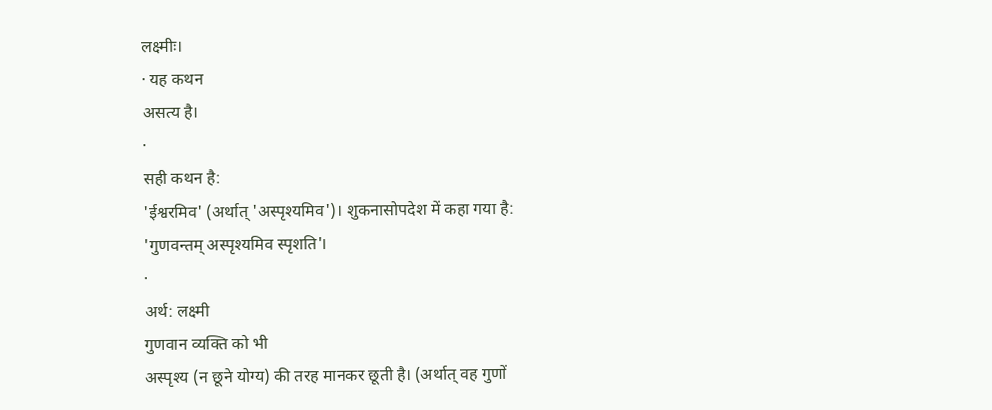लक्ष्मीः।
· यह कथन
असत्य है।
·
सही कथन है:
'ईश्वरमिव' (अर्थात् 'अस्पृश्यमिव')। शुकनासोपदेश में कहा गया है:
'गुणवन्तम् अस्पृश्यमिव स्पृशति'।
·
अर्थ: लक्ष्मी
गुणवान व्यक्ति को भी
अस्पृश्य (न छूने योग्य) की तरह मानकर छूती है। (अर्थात् वह गुणों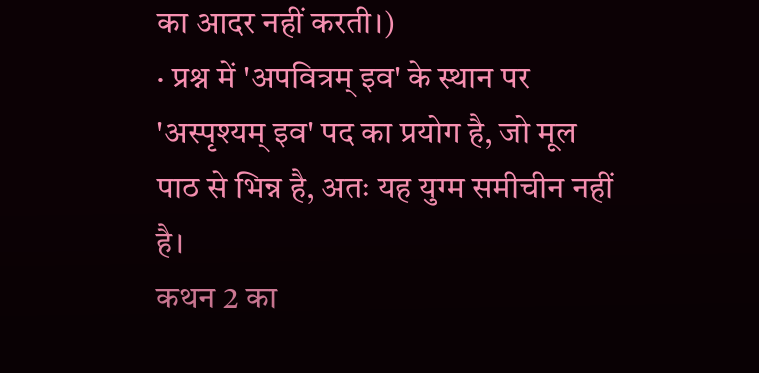का आदर नहीं करती।)
· प्रश्न में 'अपवित्रम् इव' के स्थान पर
'अस्पृश्यम् इव' पद का प्रयोग है, जो मूल पाठ से भिन्न है, अतः यह युग्म समीचीन नहीं है।
कथन 2 का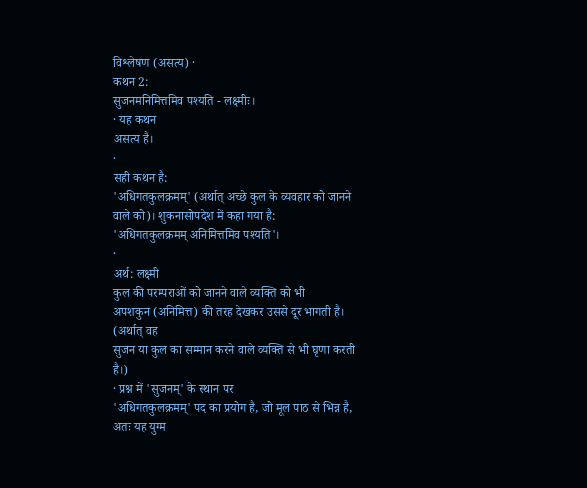विश्लेषण (असत्य) ·
कथन 2:
सुजनमनिमित्तमिव पश्यति - लक्ष्मीः।
· यह कथन
असत्य है।
·
सही कथन है:
'अधिगतकुलक्रमम्' (अर्थात् अच्छे कुल के व्यवहार को जानने वाले को)। शुकनासोपदेश में कहा गया है:
'अधिगतकुलक्रमम् अनिमित्तमिव पश्यति'।
·
अर्थ: लक्ष्मी
कुल की परम्पराओं को जानने वाले व्यक्ति को भी
अपशकुन (अनिमित्त) की तरह देखकर उससे दूर भागती है। (अर्थात् वह
सुजन या कुल का सम्मान करने वाले व्यक्ति से भी घृणा करती है।)
· प्रश्न में 'सुजनम्' के स्थान पर
'अधिगतकुलक्रमम्' पद का प्रयोग है, जो मूल पाठ से भिन्न है, अतः यह युग्म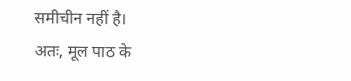समीचीन नहीं है।
अतः, मूल पाठ के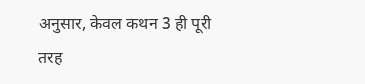अनुसार, केवल कथन 3 ही पूरी तरह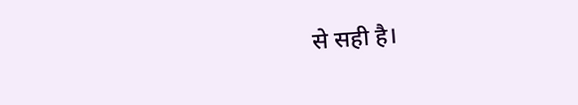से सही है।